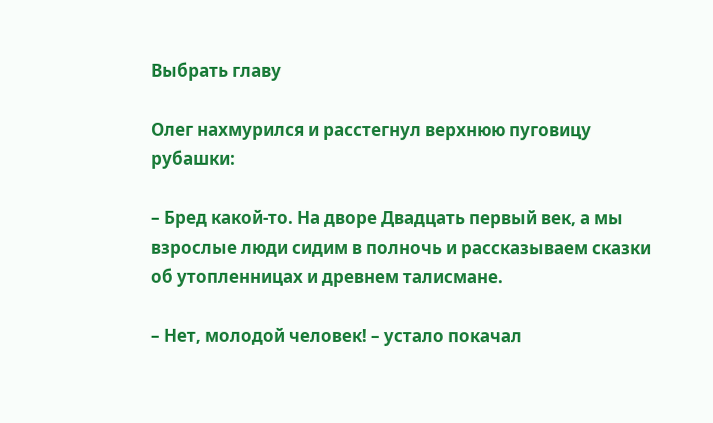Выбрать главу

Олег нахмурился и расстегнул верхнюю пуговицу рубашки:

– Бред какой-то. На дворе Двадцать первый век, а мы взрослые люди сидим в полночь и рассказываем сказки об утопленницах и древнем талисмане.

– Нет, молодой человек! – устало покачал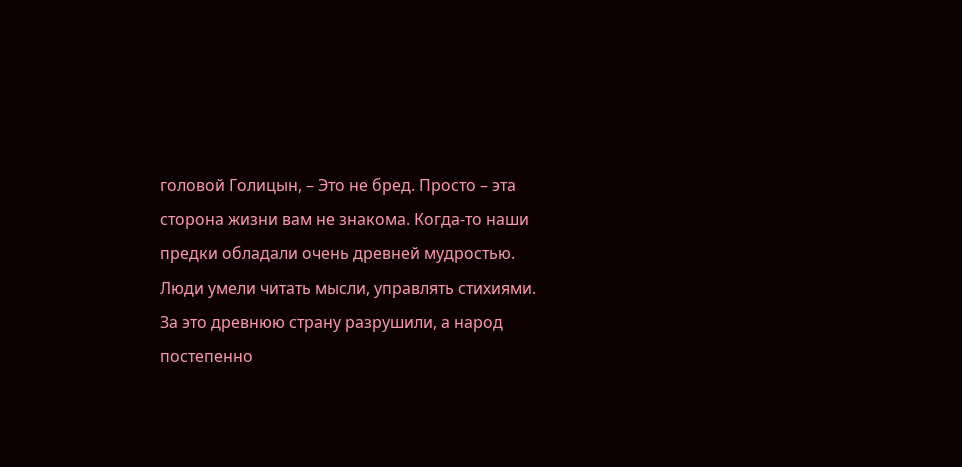головой Голицын, – Это не бред. Просто – эта сторона жизни вам не знакома. Когда-то наши предки обладали очень древней мудростью. Люди умели читать мысли, управлять стихиями. За это древнюю страну разрушили, а народ постепенно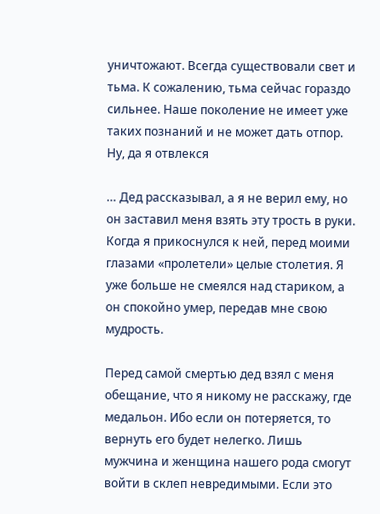уничтожают. Всегда существовали свет и тьма. К сожалению, тьма сейчас гораздо сильнее. Наше поколение не имеет уже таких познаний и не может дать отпор. Ну, да я отвлекся

… Дед рассказывал, а я не верил ему, но он заставил меня взять эту трость в руки. Когда я прикоснулся к ней, перед моими глазами «пролетели» целые столетия. Я уже больше не смеялся над стариком, а он спокойно умер, передав мне свою мудрость.

Перед самой смертью дед взял с меня обещание, что я никому не расскажу, где медальон. Ибо если он потеряется, то вернуть его будет нелегко. Лишь мужчина и женщина нашего рода смогут войти в склеп невредимыми. Если это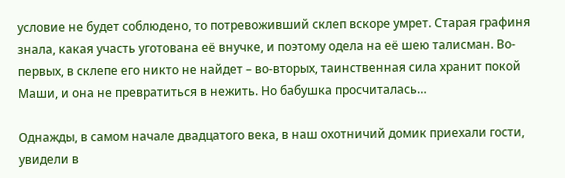условие не будет соблюдено, то потревоживший склеп вскоре умрет. Старая графиня знала, какая участь уготована её внучке, и поэтому одела на её шею талисман. Во-первых, в склепе его никто не найдет – во-вторых, таинственная сила хранит покой Маши, и она не превратиться в нежить. Но бабушка просчиталась…

Однажды, в самом начале двадцатого века, в наш охотничий домик приехали гости, увидели в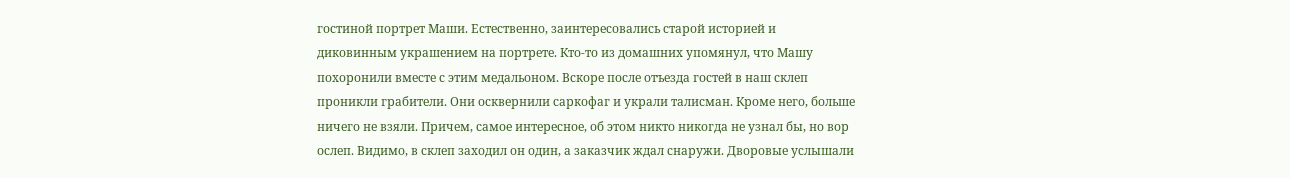гостиной портрет Маши. Естественно, заинтересовались старой историей и диковинным украшением на портрете. Кто-то из домашних упомянул, что Машу похоронили вместе с этим медальоном. Вскоре после отъезда гостей в наш склеп проникли грабители. Они осквернили саркофаг и украли талисман. Кроме него, больше ничего не взяли. Причем, самое интересное, об этом никто никогда не узнал бы, но вор ослеп. Видимо, в склеп заходил он один, а заказчик ждал снаружи. Дворовые услышали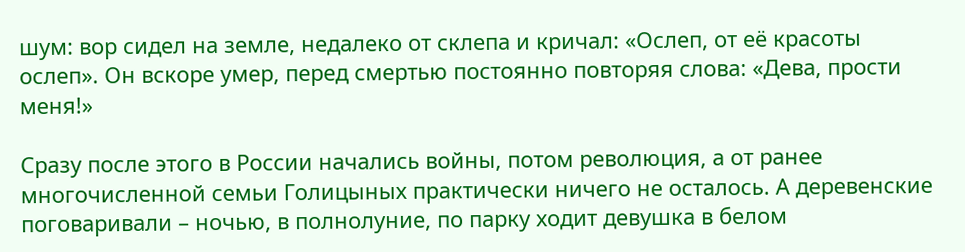шум: вор сидел на земле, недалеко от склепа и кричал: «Ослеп, от её красоты ослеп». Он вскоре умер, перед смертью постоянно повторяя слова: «Дева, прости меня!»

Сразу после этого в России начались войны, потом революция, а от ранее многочисленной семьи Голицыных практически ничего не осталось. А деревенские поговаривали – ночью, в полнолуние, по парку ходит девушка в белом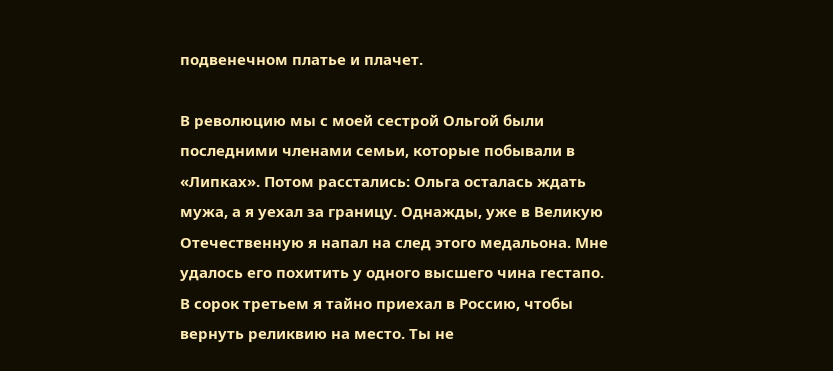подвенечном платье и плачет.

В революцию мы с моей сестрой Ольгой были последними членами семьи, которые побывали в «Липках». Потом расстались: Ольга осталась ждать мужа, а я уехал за границу. Однажды, уже в Великую Отечественную я напал на след этого медальона. Мне удалось его похитить у одного высшего чина гестапо. В сорок третьем я тайно приехал в Россию, чтобы вернуть реликвию на место. Ты не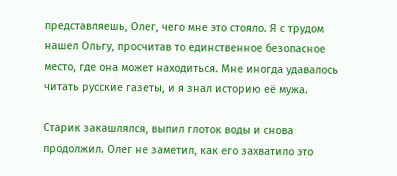представляешь, Олег, чего мне это стояло. Я с трудом нашел Ольгу, просчитав то единственное безопасное место, где она может находиться. Мне иногда удавалось читать русские газеты, и я знал историю её мужа.

Старик закашлялся, выпил глоток воды и снова продолжил. Олег не заметил, как его захватило это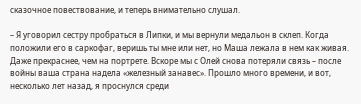сказочное повествование, и теперь внимательно слушал.

– Я уговорил сестру пробраться в Липки, и мы вернули медальон в склеп. Когда положили его в саркофаг, веришь ты мне или нет, но Маша лежала в нем как живая. Даже прекраснее, чем на портрете. Вскоре мы с Олей снова потеряли связь – после войны ваша страна надела «железный занавес». Прошло много времени, и вот, несколько лет назад, я проснулся среди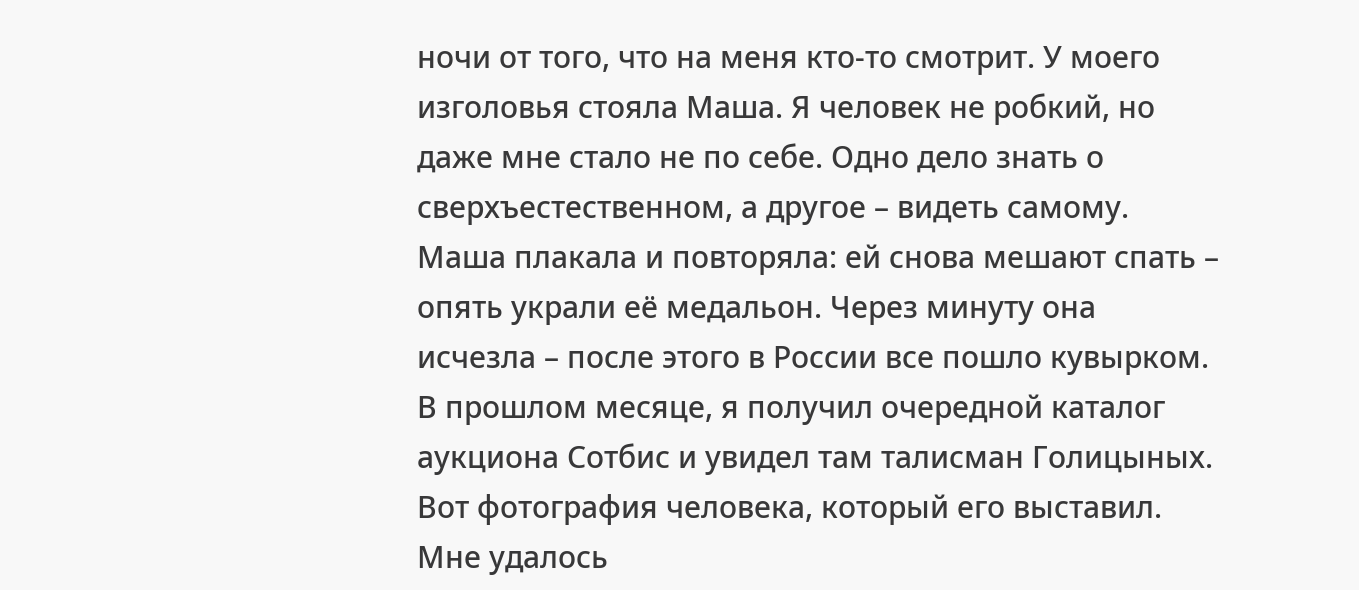ночи от того, что на меня кто-то смотрит. У моего изголовья стояла Маша. Я человек не робкий, но даже мне стало не по себе. Одно дело знать о сверхъестественном, а другое – видеть самому. Маша плакала и повторяла: ей снова мешают спать – опять украли её медальон. Через минуту она исчезла – после этого в России все пошло кувырком. В прошлом месяце, я получил очередной каталог аукциона Сотбис и увидел там талисман Голицыных. Вот фотография человека, который его выставил. Мне удалось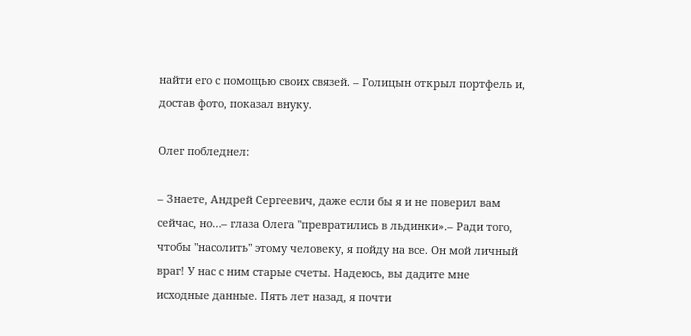найти его с помощью своих связей. – Голицын открыл портфель и, достав фото, показал внуку.

Олег побледнел:

– Знаете, Андрей Сергеевич, даже если бы я и не поверил вам сейчас, но…– глаза Олега "превратились в льдинки».– Ради того, чтобы "насолить" этому человеку, я пойду на все. Он мой личный враг! У нас с ним старые счеты. Надеюсь, вы дадите мне исходные данные. Пять лет назад, я почти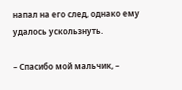напал на его след, однако ему удалось ускользнуть.

– Спасибо мой мальчик, –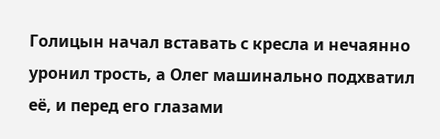Голицын начал вставать с кресла и нечаянно уронил трость, а Олег машинально подхватил её, и перед его глазами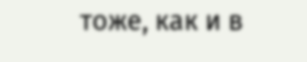тоже, как и в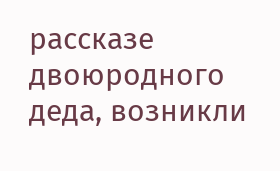рассказе двоюродного деда, возникли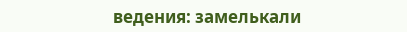ведения: замелькали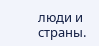люди и страны.